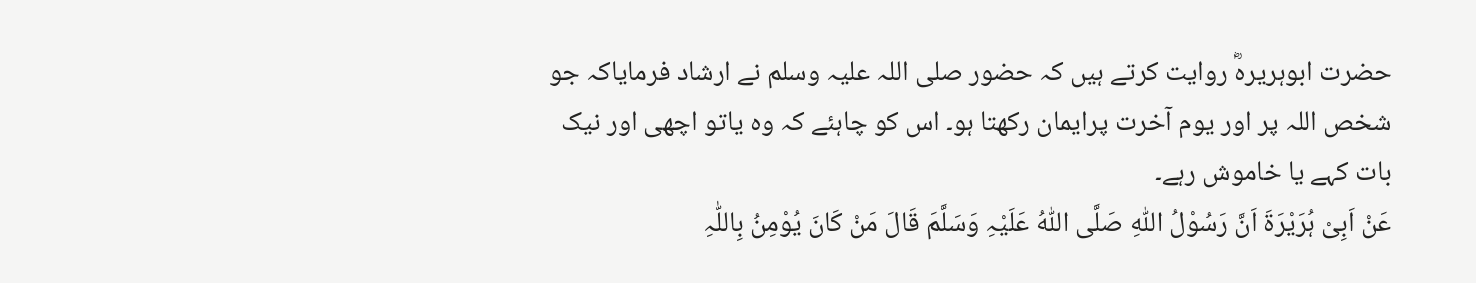حضرت ابوہریرہؓ روایت کرتے ہیں کہ حضور صلی اللہ علیہ وسلم نے ارشاد فرمایاکہ جو شخص اللہ پر اور یوم آخرت پرایمان رکھتا ہو۔ اس کو چاہئے کہ وہ یاتو اچھی اور نیک بات کہے یا خاموش رہے۔
عَنْ اَبِیْ ہُرَیْرَۃَ اَنَّ رَسُوْلُ اللّٰہِ صَلَّی اللّٰہُ عَلَیْہِ وَسَلَّمَ قَالَ مَنْ کَانَ یُوْمِنُ بِاللّٰہِ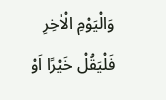وَالْیَوْمِ الْاٰخِرِ فَلْیَقُلْ خَیْرًا اَوْ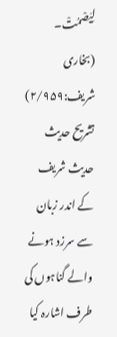لِیَصْمُتْ۔ (بخاری شریف:۲/۹۵۹)
تشریح حدیث
حدیث شریف کے اندر زبان سے سرزد ہونے والے گناہوں کی طرف اشارہ کیا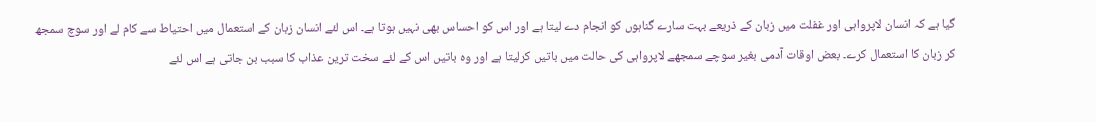گیا ہے کہ انسان لاپرواہی اور غفلت میں زبان کے ذریعے بہت سارے گناہوں کو انجام دے لیتا ہے اور اس کو احساس بھی نہیں ہوتا ہے۔ اس لئے انسان زبان کے استعمال میں احتیاط سے کام لے اور سوچ سمجھ کر زبان کا استعمال کرے۔ بعض اوقات آدمی بغیر سوچے سمجھے لاپرواہی کی حالت میں باتیں کرلیتا ہے اور وہ باتیں اس کے لئے سخت ترین عذاب کا سبب بن جاتی ہے اس لئے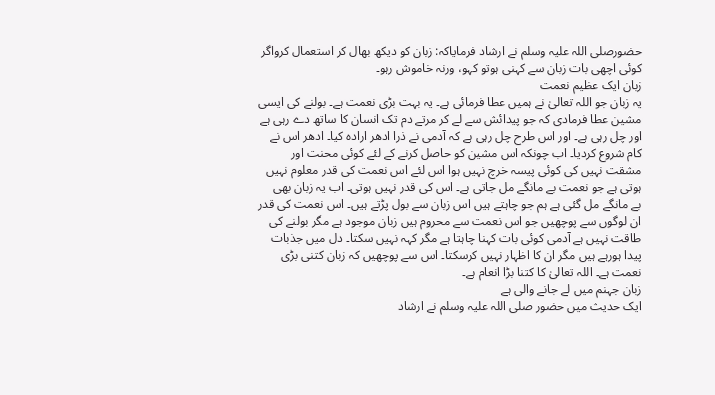حضورصلی اللہ علیہ وسلم نے ارشاد فرمایاکہ: زبان کو دیکھ بھال کر استعمال کرواگر کوئی اچھی بات زبان سے کہنی ہوتو کہو، ورنہ خاموش رہو۔
زبان ایک عظیم نعمت
یہ زبان جو اللہ تعالیٰ نے ہمیں عطا فرمائی ہے۔ یہ بہت بڑی نعمت ہے۔ بولنے کی ایسی مشین عطا فرمادی کہ جو پیدائش سے لے کر مرتے دم تک انسان کا ساتھ دے رہی ہے اور چل رہی ہے۔ اور اس طرح چل رہی ہے کہ آدمی نے ذرا ادھر ارادہ کیا۔ ادھر اس نے کام شروع کردیا۔ اب چونکہ اس مشین کو حاصل کرنے کے لئے کوئی محنت اور مشقت نہیں کی کوئی پیسہ خرچ نہیں ہوا اس لئے اس نعمت کی قدر معلوم نہیں ہوتی ہے جو نعمت بے مانگے مل جاتی ہے۔ اس کی قدر نہیں ہوتی۔ اب یہ زبان بھی
بے مانگے مل گئی ہے ہم جو چاہتے ہیں اس زبان سے بول پڑتے ہیں۔ اس نعمت کی قدر ان لوگوں سے پوچھیں جو اس نعمت سے محروم ہیں زبان موجود ہے مگر بولنے کی طاقت نہیں ہے آدمی کوئی بات کہنا چاہتا ہے مگر کہہ نہیں سکتا۔ دل میں جذبات پیدا ہورہے ہیں مگر ان کا اظہار نہیں کرسکتا۔ اس سے پوچھیں کہ زبان کتنی بڑی نعمت ہے۔ اللہ تعالیٰ کا کتنا بڑا انعام ہے۔
زبان جہنم میں لے جانے والی ہے
ایک حدیث میں حضور صلی اللہ علیہ وسلم نے ارشاد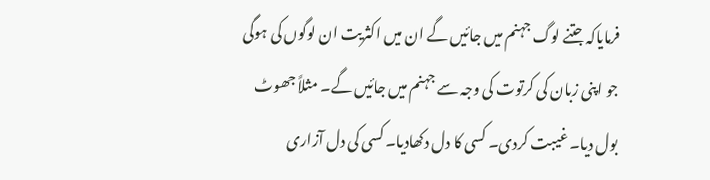فرمایاکہ جتنے لوگ جہنم میں جائیں گے ان میں اکثریت ان لوگوں کی ہوگی جو اپنی زبان کی کرتوت کی وجہ سے جہنم میں جائیں گے۔ مثلاً جھوٹ بول دیا۔ غیبت کردی۔ کسی کا دل دکھادیا۔ کسی کی دل آزاری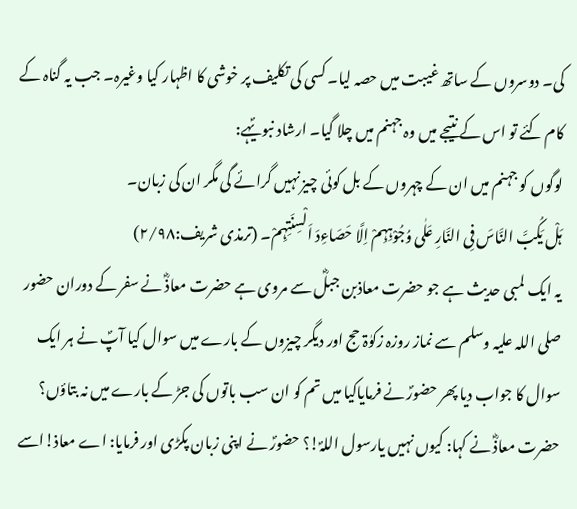کی۔ دوسروں کے ساتھ غیبت میں حصہ لیا۔ کسی کی تکلیف پر خوشی کا اظہار کیا وغیرہ۔ جب یہ گناہ کے کام کئے تو اس کے نتیجے میں وہ جہنم میں چلا گیا۔ ارشاد نبویؐہے:
لوگوں کو جہنم میں ان کے چہروں کے بل کوئی چیز نہیں گرائے گی مگر ان کی زبان۔
ہَلْ یَکُبَّ النَّاسَ فِی النَّارِ عَلٰی وُجُوْہِہِمْ اِلَّا حَصَاءِدَ اَلْسِنَتِہِمْ۔ (ترمذی شریف:۲/۹۸)
یہ ایک لمبی حدیث ہے جو حضرت معاذبن جبلؓ سے مروی ہے حضرت معاذؓ نے سفر کے دوران حضور صلی اللہ علیہ وسلم سے نماز روزہ زکوٰۃ حج اور دیگر چیزوں کے بارے میں سوال کیا آپؐ نے ہر ایک سوال کا جواب دیا پھر حضورؐ نے فرمایاکیا میں تم کو ان سب باتوں کی جڑ کے بارے میں نہ بتاؤں؟ حضرت معاذؓ نے کہا: کیوں نہیں یارسول اللہؐ!؟ حضورؐ نے اپنی زبان پکڑی اور فرمایا: اے معاذ!اسے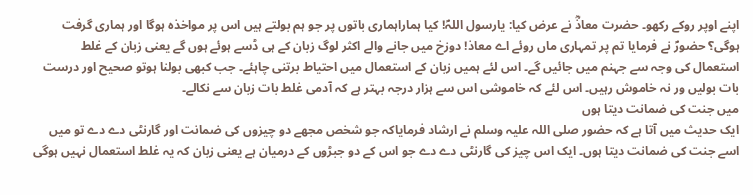اپنے اوپر روکے رکھو۔ حضرت معاذؓ نے عرض کیا: یارسول اللہؐ! کیا ہماراہماری باتوں پر جو ہم بولتے ہیں اس پر مواخذہ ہوگا اور ہماری گرفت ہوگی؟ حضورؐ نے فرمایا تم پر تمہاری ماں روئے اے معاذ! دوزخ میں جانے والے اکثر لوگ زبان کے ہی ڈسے ہوئے ہوں گے یعنی زبان کے غلط استعمال کی وجہ سے جہنم میں جائیں گے۔ اس لئے ہمیں زبان کے استعمال میں احتیاط برتنی چاہئے۔ جب کبھی بولنا ہوتو صحیح اور درست بات بولیں ور نہ خاموش رہیں۔ اس لئے کہ خاموشی اس سے ہزار درجہ بہتر ہے کہ آدمی غلط بات زبان سے نکالے۔
میں جنت کی ضمانت دیتا ہوں
ایک حدیث میں آتا ہے کہ حضور صلی اللہ علیہ وسلم نے ارشاد فرمایاکہ جو شخص مجھے دو چیزوں کی ضمانت اور گارنٹی دے دے تو میں اسے جنت کی ضمانت دیتا ہوں۔ ایک اس چیز کی گارنٹی دے دے جو اس کے دو جبڑوں کے درمیان ہے یعنی زبان کہ یہ غلط استعمال نہیں ہوگی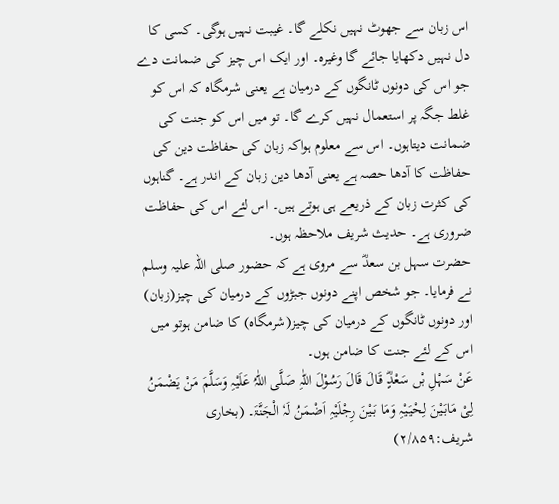اس زبان سے جھوٹ نہیں نکلے گا۔ غیبت نہیں ہوگی۔ کسی کا دل نہیں دکھایا جائے گا وغیرہ۔ اور ایک اس چیز کی ضمانت دے جو اس کی دونوں ٹانگوں کے درمیان ہے یعنی شرمگاہ کہ اس کو غلط جگہ پر استعمال نہیں کرے گا۔ تو میں اس کو جنت کی ضمانت دیتاہوں۔ اس سے معلوم ہواکہ زبان کی حفاظت دین کی حفاظت کا آدھا حصہ ہے یعنی آدھا دین زبان کے اندر ہے۔ گناہوں کی کثرت زبان کے ذریعے ہی ہوتے ہیں۔ اس لئے اس کی حفاظت ضروری ہے۔ حدیث شریف ملاحظہ ہوں۔
حضرت سہل بن سعدؓ سے مروی ہے کہ حضور صلی اللہ علیہ وسلم نے فرمایا۔ جو شخص اپنے دونوں جبڑوں کے درمیان کی چیز(زبان) اور دونوں ٹانگوں کے درمیان کی چیز(شرمگاہ) کا ضامن ہوتو میں اس کے لئے جنت کا ضامن ہوں۔
عَنْ سَہْلِ بْں سَعْدٍؓ قَالَ قَالَ رَسُوْلَ اللّٰہِ صَلَّی اللّٰہُ عَلَیْہِ وَسَلَّمَ مَنْ یَضْمَنُ لِیْ مَابَیْنَ لِحْیَیْہِ وَمَا بَیْنَ رِجْلَیْہِ اَضْمَنُ لَہٗ الْجَنَّۃَ۔ (بخاری شریف:۲/۸۵۹)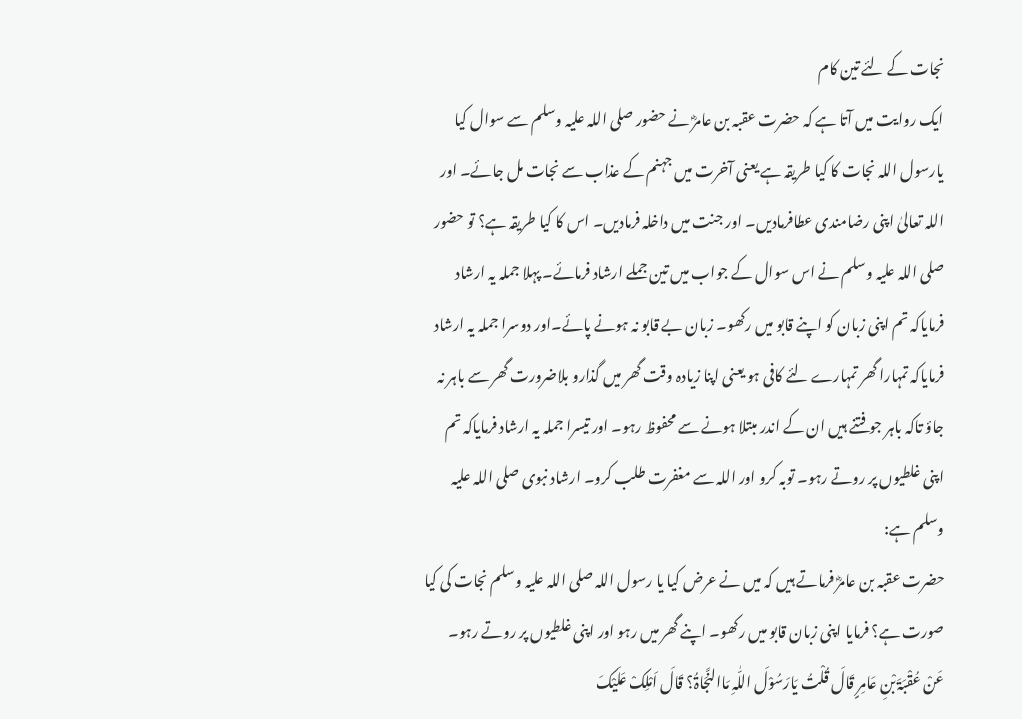نجات کے لئے تین کام
ایک روایت میں آتا ہے کہ حضرت عقبہ بن عامرؓ نے حضور صلی اللہ علیہ وسلم سے سوال کیا یارسول اللہ نجات کا کیا طریقہ ہے یعنی آخرت میں جہنم کے عذاب سے نجات مل جائے۔ اور اللہ تعالیٰ اپنی رضامندی عطافرمادیں۔ اور جنت میں داخلہ فرمادیں۔ اس کا کیا طریقہ ہے؟ تو حضور صلی اللہ علیہ وسلم نے اس سوال کے جواب میں تین جملے ارشاد فرمائے۔ پہلا جملہ یہ ارشاد فرمایاکہ تم اپنی زبان کو اپنے قابو میں رکھو۔ زبان بے قابو نہ ہونے پائے۔اور دوسرا جملہ یہ ارشاد فرمایاکہ تمہارا گھر تمہارے لئے کافی ہو یعنی اپنا زیادہ وقت گھر میں گذارو بلاضرورت گھر سے باہر نہ جاؤ تاکہ باہر جو فتنے ہیں ان کے اندر مبتلا ہونے سے محفوظ رہو۔ اور تیسرا جملہ یہ ارشاد فرمایاکہ تم اپنی غلطیوں پر روتے رہو۔ توبہ کرو اور اللہ سے مغفرت طلب کرو۔ ارشاد نبوی صلی اللہ علیہ وسلم ہے:
حضرت عقبہ بن عامرؓ فرماتے ہیں کہ میں نے عرض کیا یا رسول اللہ صلی اللہ علیہ وسلم نجات کی کیا صورت ہے؟ فرمایا اپنی زبان قابو میں رکھو۔ اپنے گھر میں رہو اور اپنی غلطیوں پر روتے رہو۔
عَنْ عُقْبَۃَ بْنِ عَامِرٍ قَالَ قُلْتُ یَارَسُوْلَ اللّٰہِ مَاالنَّجَاۃُ؟ قَالَ اَمْلِکْ عَلَیْکَ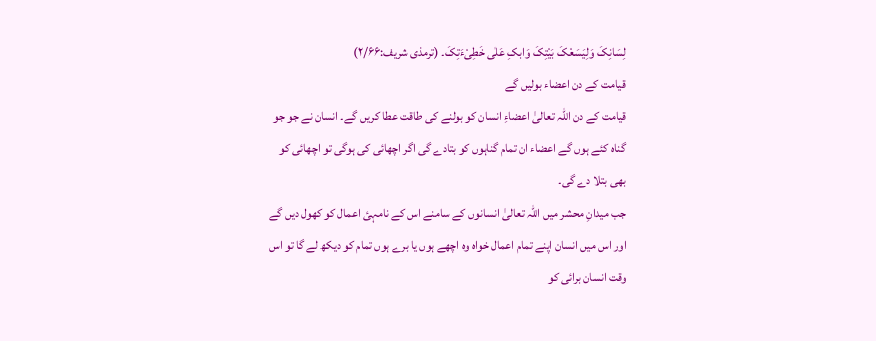لِسَانِکَ وَلِیَسَعْکَ بَیْتِکَ وَابکِ عَلٰی خَطِیْءَتِکَ۔ (ترمذی شریف:۲/۶۶)
قیامت کے دن اعضاء بولیں گے
قیامت کے دن اللہ تعالیٰ اعضاءِ انسان کو بولنے کی طاقت عطا کریں گے۔ انسان نے جو جو گناہ کئے ہوں گے اعضاء ان تمام گناہوں کو بتادے گی اگر اچھائی کی ہوگی تو اچھائی کو بھی بتلا دے گی۔
جب میدانِ محشر میں اللہ تعالیٰ انسانوں کے سامنے اس کے نامہئ اعمال کو کھول دیں گے اور اس میں انسان اپنے تمام اعمال خواہ وہ اچھے ہوں یا برے ہوں تمام کو دیکھ لے گا تو اس وقت انسان برائی کو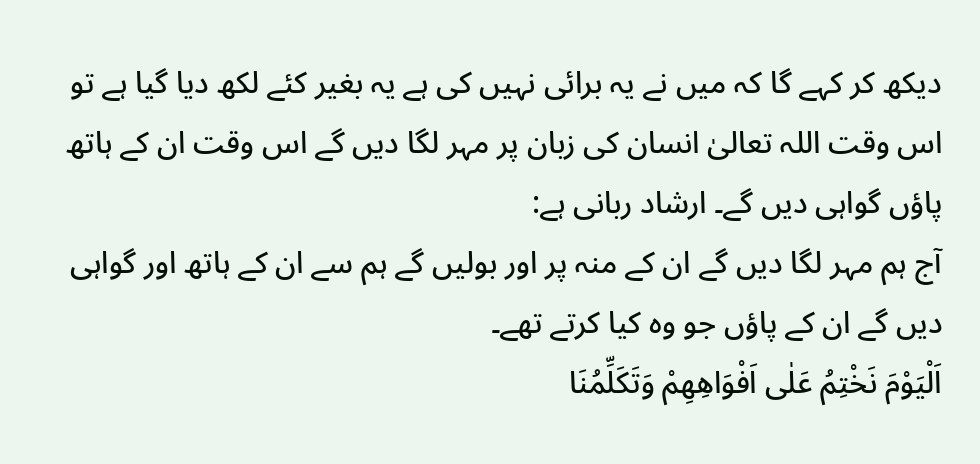دیکھ کر کہے گا کہ میں نے یہ برائی نہیں کی ہے یہ بغیر کئے لکھ دیا گیا ہے تو اس وقت اللہ تعالیٰ انسان کی زبان پر مہر لگا دیں گے اس وقت ان کے ہاتھ پاؤں گواہی دیں گے۔ ارشاد ربانی ہے:
آج ہم مہر لگا دیں گے ان کے منہ پر اور بولیں گے ہم سے ان کے ہاتھ اور گواہی دیں گے ان کے پاؤں جو وہ کیا کرتے تھے۔
اَلْیَوْمَ نَخْتِمُ عَلٰی اَفْوَاھِھِمْ وَتَکَلِّمُنَا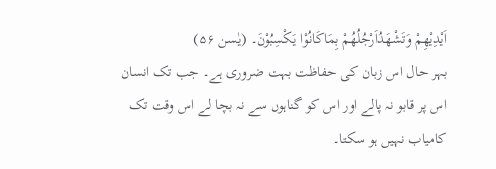اَیْدِیْھِمْ وَتَشْھَدُاَرْجُلُھُمْ بِمَاکَانُوْا یَکْسِبُوْنَ۔ (یٰسن ۵۶)
بہر حال اس زبان کی حفاظت بہت ضروری ہے۔ جب تک انسان اس پر قابو نہ پالے اور اس کو گناہوں سے نہ بچا لے اس وقت تک کامیاب نہیں ہو سکتا۔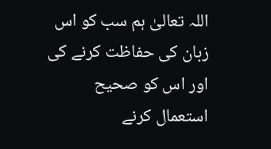اللہ تعالیٰ ہم سب کو اس زبان کی حفاظت کرنے کی اور اس کو صحیح استعمال کرنے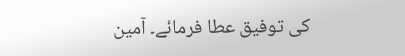کی توفیق عطا فرمائے۔ آمین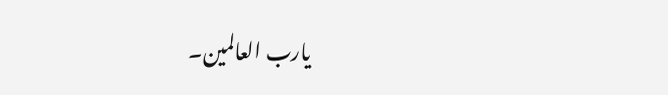یارب العالمین۔